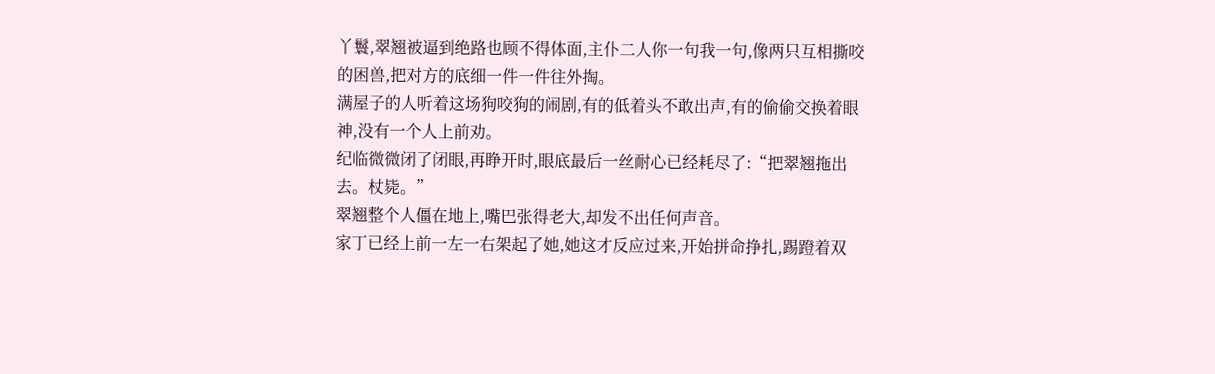丫鬟,翠翘被逼到绝路也顾不得体面,主仆二人你一句我一句,像两只互相撕咬的困兽,把对方的底细一件一件往外掏。
满屋子的人听着这场狗咬狗的闹剧,有的低着头不敢出声,有的偷偷交换着眼神,没有一个人上前劝。
纪临微微闭了闭眼,再睁开时,眼底最后一丝耐心已经耗尽了:“把翠翘拖出去。杖毙。”
翠翘整个人僵在地上,嘴巴张得老大,却发不出任何声音。
家丁已经上前一左一右架起了她,她这才反应过来,开始拼命挣扎,踢蹬着双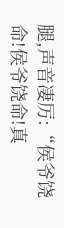腿,声音凄厉:“侯爷饶命!侯爷饶命!真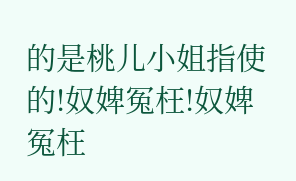的是桃儿小姐指使的!奴婢冤枉!奴婢冤枉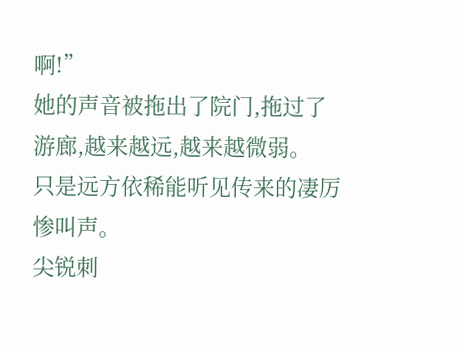啊!”
她的声音被拖出了院门,拖过了游廊,越来越远,越来越微弱。
只是远方依稀能听见传来的凄厉惨叫声。
尖锐刺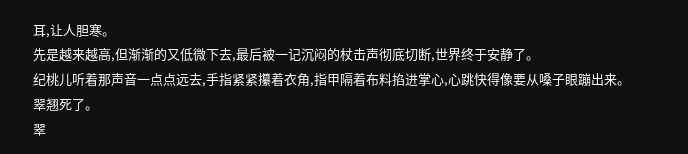耳,让人胆寒。
先是越来越高,但渐渐的又低微下去,最后被一记沉闷的杖击声彻底切断,世界终于安静了。
纪桃儿听着那声音一点点远去,手指紧紧攥着衣角,指甲隔着布料掐进掌心,心跳快得像要从嗓子眼蹦出来。
翠翘死了。
翠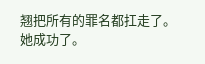翘把所有的罪名都扛走了。
她成功了。